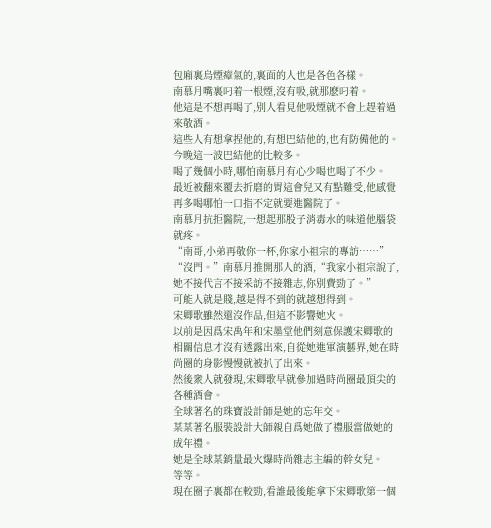包廂裏烏煙瘴氣的,裏面的人也是各色各樣。
南慕月嘴裏叼着一根煙,沒有吸,就那麽叼着。
他這是不想再喝了,别人看見他吸煙就不會上趕着過來敬酒。
這些人有想拿捏他的,有想巴結他的,也有防備他的。
今晚這一波巴結他的比較多。
喝了幾個小時,哪怕南慕月有心少喝也喝了不少。
最近被翻來覆去折磨的胃這會兒又有點難受,他感覺再多喝哪怕一口指不定就要進醫院了。
南慕月抗拒醫院,一想起那股子消毒水的味道他腦袋就疼。
“南哥,小弟再敬你一杯,你家小祖宗的專訪……”
“沒門。”南慕月推開那人的酒,“我家小祖宗說了,她不接代言不接采訪不接雜志,你别費勁了。”
可能人就是賤,越是得不到的就越想得到。
宋卿歌雖然還沒作品,但這不影響她火。
以前是因爲宋禹年和宋墨堂他們刻意保護宋卿歌的相關信息才沒有透露出來,自從她進軍演藝界,她在時尚圈的身影慢慢就被扒了出來。
然後衆人就發現,宋卿歌早就參加過時尚圈最頂尖的各種酒會。
全球著名的珠寶設計師是她的忘年交。
某某著名服裝設計大師親自爲她做了禮服當做她的成年禮。
她是全球某銷量最火爆時尚雜志主編的幹女兒。
等等。
現在圈子裏都在較勁,看誰最後能拿下宋卿歌第一個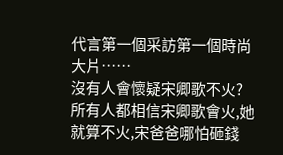代言第一個采訪第一個時尚大片……
沒有人會懷疑宋卿歌不火?
所有人都相信宋卿歌會火,她就算不火,宋爸爸哪怕砸錢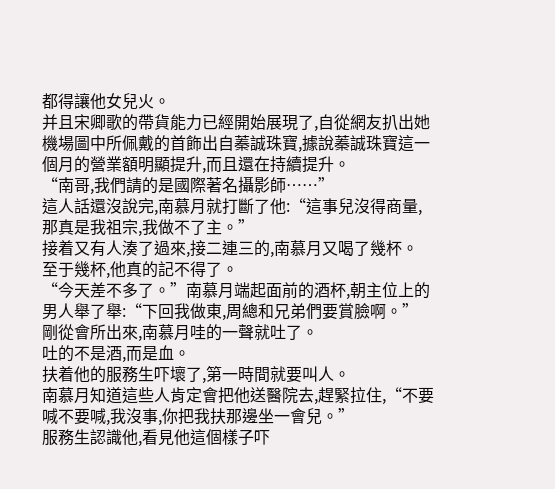都得讓他女兒火。
并且宋卿歌的帶貨能力已經開始展現了,自從網友扒出她機場圖中所佩戴的首飾出自蓁誠珠寶,據說蓁誠珠寶這一個月的營業額明顯提升,而且還在持續提升。
“南哥,我們請的是國際著名攝影師……”
這人話還沒說完,南慕月就打斷了他:“這事兒沒得商量,那真是我祖宗,我做不了主。”
接着又有人湊了過來,接二連三的,南慕月又喝了幾杯。
至于幾杯,他真的記不得了。
“今天差不多了。”南慕月端起面前的酒杯,朝主位上的男人舉了舉:“下回我做東,周總和兄弟們要賞臉啊。”
剛從會所出來,南慕月哇的一聲就吐了。
吐的不是酒,而是血。
扶着他的服務生吓壞了,第一時間就要叫人。
南慕月知道這些人肯定會把他送醫院去,趕緊拉住,“不要喊不要喊,我沒事,你把我扶那邊坐一會兒。”
服務生認識他,看見他這個樣子吓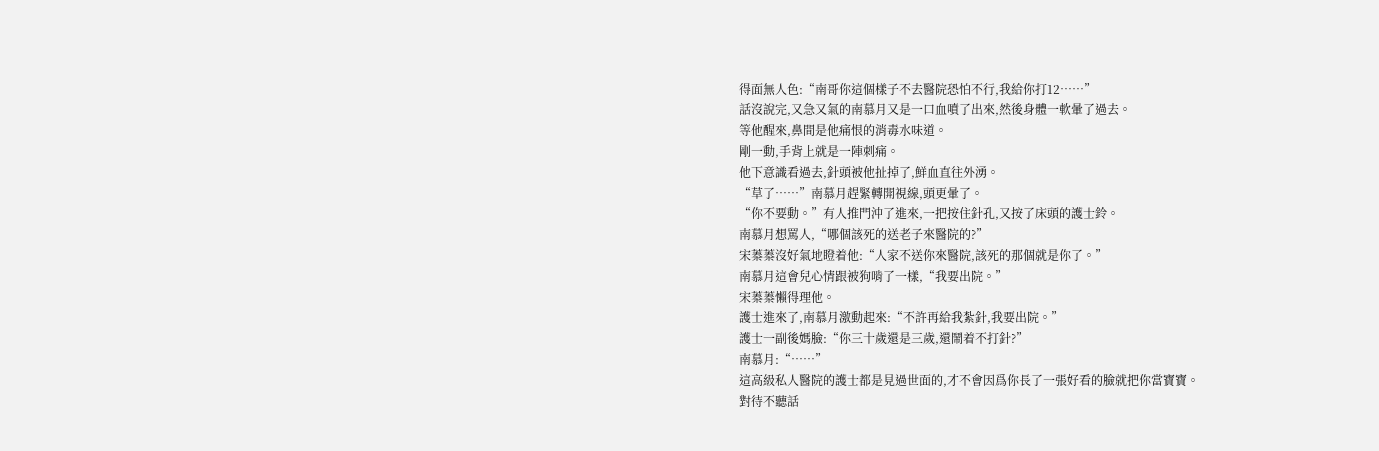得面無人色:“南哥你這個樣子不去醫院恐怕不行,我給你打12……”
話沒說完,又急又氣的南慕月又是一口血噴了出來,然後身體一軟暈了過去。
等他醒來,鼻間是他痛恨的消毒水味道。
剛一動,手背上就是一陣刺痛。
他下意識看過去,針頭被他扯掉了,鮮血直往外湧。
“草了……”南慕月趕緊轉開視線,頭更暈了。
“你不要動。”有人推門沖了進來,一把按住針孔,又按了床頭的護士鈴。
南慕月想罵人,“哪個該死的送老子來醫院的?”
宋蓁蓁沒好氣地瞪着他:“人家不送你來醫院,該死的那個就是你了。”
南慕月這會兒心情跟被狗啃了一樣,“我要出院。”
宋蓁蓁懶得理他。
護士進來了,南慕月激動起來:“不許再給我紮針,我要出院。”
護士一副後媽臉:“你三十歲還是三歲,還鬧着不打針?”
南慕月:“……”
這高級私人醫院的護士都是見過世面的,才不會因爲你長了一張好看的臉就把你當寶寶。
對待不聽話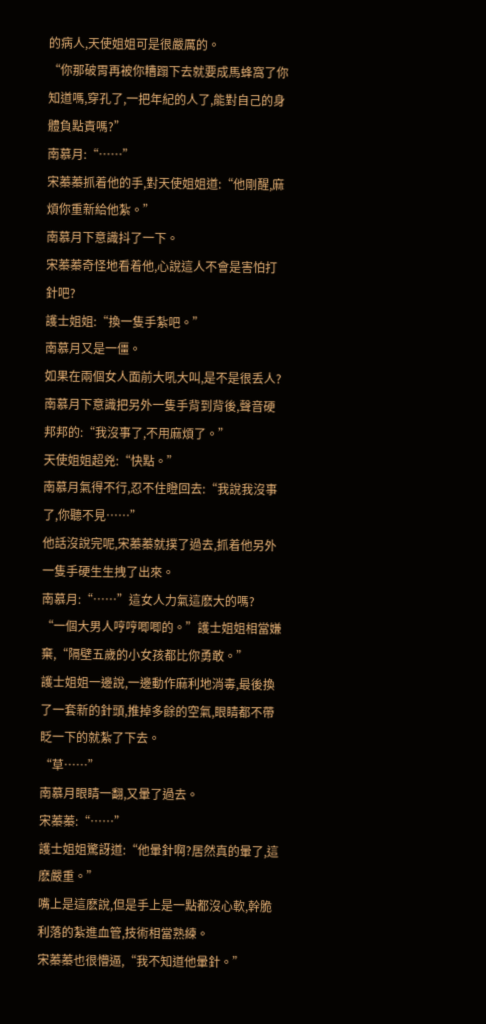的病人,天使姐姐可是很嚴厲的。
“你那破胃再被你糟蹋下去就要成馬蜂窩了你知道嗎,穿孔了,一把年紀的人了,能對自己的身體負點責嗎?”
南慕月:“……”
宋蓁蓁抓着他的手,對天使姐姐道:“他剛醒,麻煩你重新給他紮。”
南慕月下意識抖了一下。
宋蓁蓁奇怪地看着他,心說這人不會是害怕打針吧?
護士姐姐:“換一隻手紮吧。”
南慕月又是一僵。
如果在兩個女人面前大吼大叫,是不是很丢人?
南慕月下意識把另外一隻手背到背後,聲音硬邦邦的:“我沒事了,不用麻煩了。”
天使姐姐超兇:“快點。”
南慕月氣得不行,忍不住瞪回去:“我說我沒事了,你聽不見……”
他話沒說完呢,宋蓁蓁就撲了過去,抓着他另外一隻手硬生生拽了出來。
南慕月:“……”這女人力氣這麽大的嗎?
“一個大男人哼哼唧唧的。”護士姐姐相當嫌棄,“隔壁五歲的小女孩都比你勇敢。”
護士姐姐一邊說,一邊動作麻利地消毒,最後換了一套新的針頭,推掉多餘的空氣,眼睛都不帶眨一下的就紮了下去。
“草……”
南慕月眼睛一翻,又暈了過去。
宋蓁蓁:“……”
護士姐姐驚訝道:“他暈針啊?居然真的暈了,這麽嚴重。”
嘴上是這麽說,但是手上是一點都沒心軟,幹脆利落的紮進血管,技術相當熟練。
宋蓁蓁也很懵逼,“我不知道他暈針。”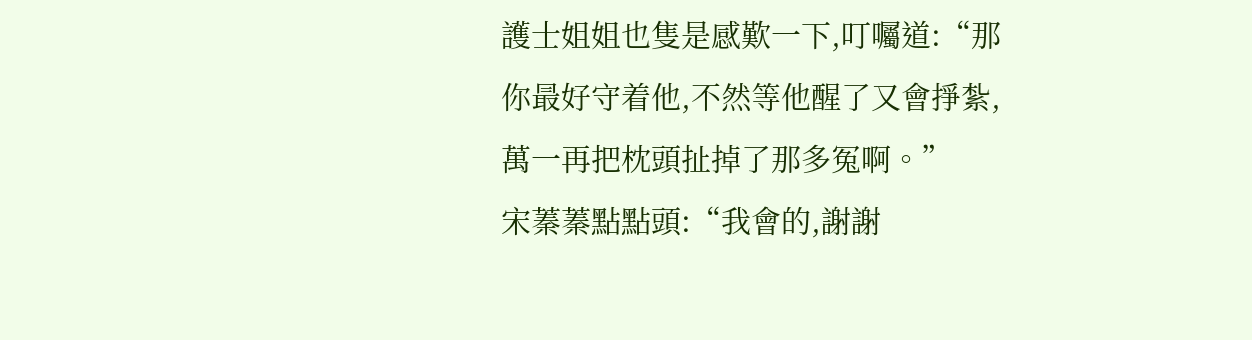護士姐姐也隻是感歎一下,叮囑道:“那你最好守着他,不然等他醒了又會掙紮,萬一再把枕頭扯掉了那多冤啊。”
宋蓁蓁點點頭:“我會的,謝謝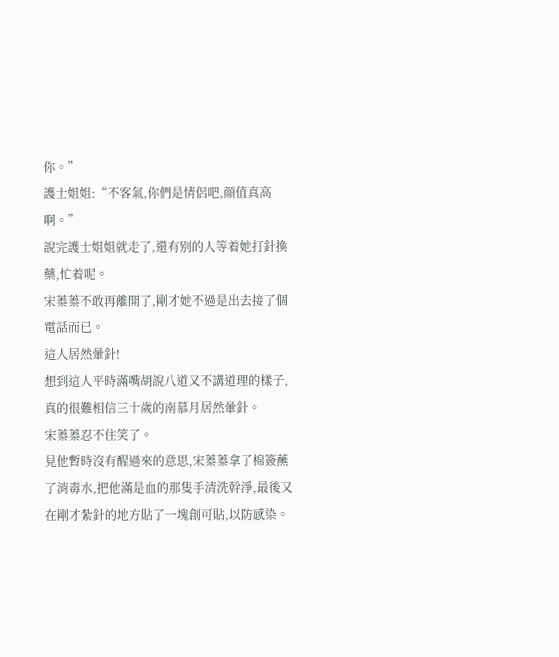你。”
護士姐姐:“不客氣,你們是情侶吧,顔值真高啊。”
說完護士姐姐就走了,還有别的人等着她打針換藥,忙着呢。
宋蓁蓁不敢再離開了,剛才她不過是出去接了個電話而已。
這人居然暈針!
想到這人平時滿嘴胡說八道又不講道理的樣子,真的很難相信三十歲的南慕月居然暈針。
宋蓁蓁忍不住笑了。
見他暫時沒有醒過來的意思,宋蓁蓁拿了棉簽蘸了消毒水,把他滿是血的那隻手清洗幹淨,最後又在剛才紮針的地方貼了一塊創可貼,以防感染。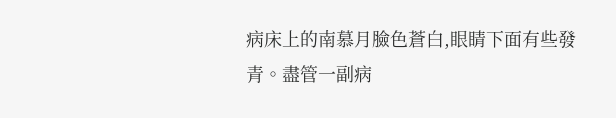病床上的南慕月臉色蒼白,眼睛下面有些發青。盡管一副病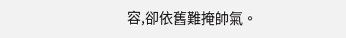容,卻依舊難掩帥氣。